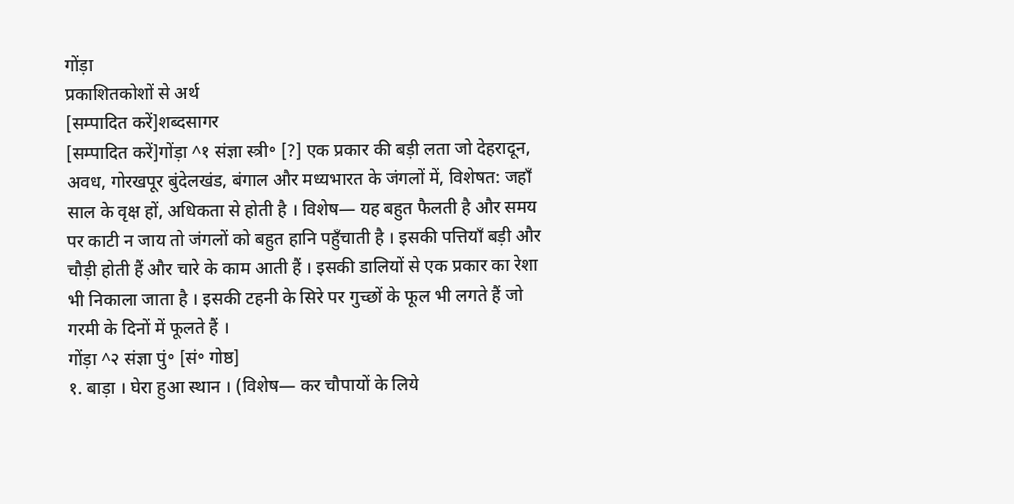गोंड़ा
प्रकाशितकोशों से अर्थ
[सम्पादित करें]शब्दसागर
[सम्पादित करें]गोंड़ा ^१ संज्ञा स्त्री॰ [?] एक प्रकार की बड़ी लता जो देहरादून, अवध, गोरखपूर बुंदेलखंड, बंगाल और मध्यभारत के जंगलों में, विशेषत: जहाँ साल के वृक्ष हों, अधिकता से होती है । विशेष— यह बहुत फैलती है और समय पर काटी न जाय तो जंगलों को बहुत हानि पहुँचाती है । इसकी पत्तियाँ बड़ी और चौड़ी होती हैं और चारे के काम आती हैं । इसकी डालियों से एक प्रकार का रेशा भी निकाला जाता है । इसकी टहनी के सिरे पर गुच्छों के फूल भी लगते हैं जो गरमी के दिनों में फूलते हैं ।
गोंड़ा ^२ संज्ञा पुं॰ [सं॰ गोष्ठ]
१. बाड़ा । घेरा हुआ स्थान । (विशेष— कर चौपायों के लिये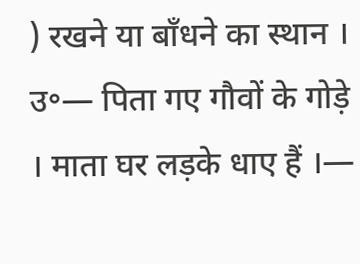) रखने या बाँधने का स्थान । उ॰— पिता गए गौवों के गोड़े । माता घर लड़के धाए हैं ।—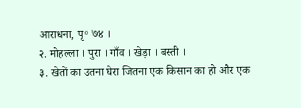आराधना, पृ॰ ७४ ।
२. मोहल्ला । पुरा । गाँव । खेड़ा । बस्ती ।
३. खेतों का उतना घेरा जितना एक किसान का हो और एक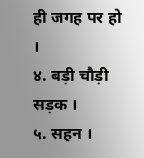ही जगह पर हो ।
४. बड़ी चौड़ी सड़क ।
५. सहन ।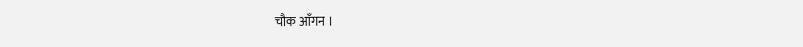चौक आँगन ।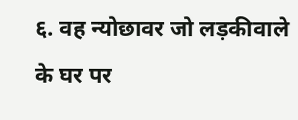६. वह न्योछावर जो लड़कीवाले के घर पर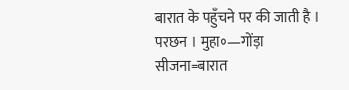बारात के पहुँचने पर की जाती है । परछन । मुहा॰—गोंड़ा सीजना=बारात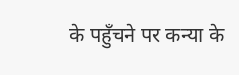के पहुँचने पर कन्या के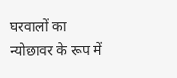घरवालों का न्योछावर के रूप में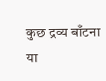कुछ द्रव्य बाँटना या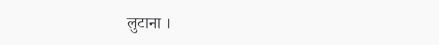लुटाना ।